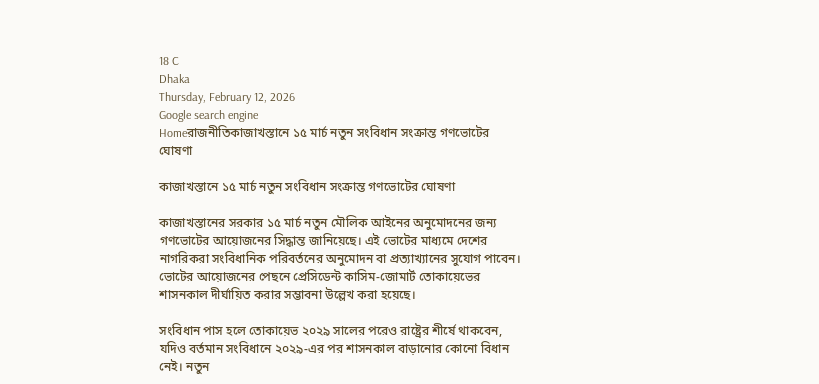18 C
Dhaka
Thursday, February 12, 2026
Google search engine
Homeরাজনীতিকাজাখস্তানে ১৫ মার্চ নতুন সংবিধান সংক্রান্ত গণভোটের ঘোষণা

কাজাখস্তানে ১৫ মার্চ নতুন সংবিধান সংক্রান্ত গণভোটের ঘোষণা

কাজাখস্তানের সরকার ১৫ মার্চ নতুন মৌলিক আইনের অনুমোদনের জন্য গণভোটের আয়োজনের সিদ্ধান্ত জানিয়েছে। এই ভোটের মাধ্যমে দেশের নাগরিকরা সংবিধানিক পরিবর্তনের অনুমোদন বা প্রত্যাখ্যানের সুযোগ পাবেন। ভোটের আয়োজনের পেছনে প্রেসিডেন্ট কাসিম‑জোমার্ট তোকায়েভের শাসনকাল দীর্ঘায়িত করার সম্ভাবনা উল্লেখ করা হয়েছে।

সংবিধান পাস হলে তোকায়েভ ২০২৯ সালের পরেও রাষ্ট্রের শীর্ষে থাকবেন, যদিও বর্তমান সংবিধানে ২০২৯‑এর পর শাসনকাল বাড়ানোর কোনো বিধান নেই। নতুন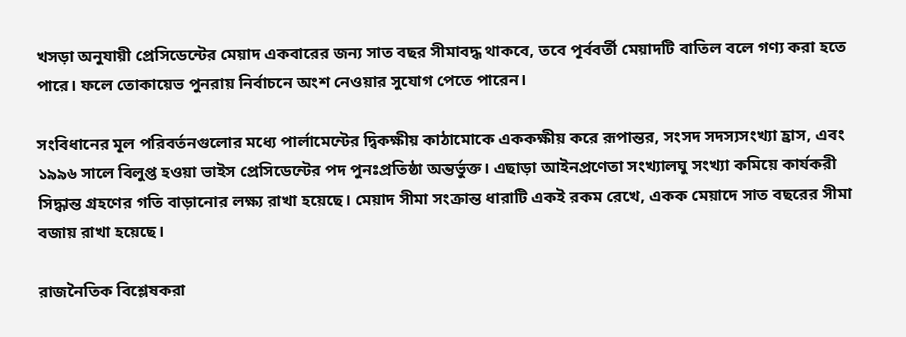খসড়া অনুযায়ী প্রেসিডেন্টের মেয়াদ একবারের জন্য সাত বছর সীমাবদ্ধ থাকবে, তবে পূর্ববর্তী মেয়াদটি বাতিল বলে গণ্য করা হতে পারে। ফলে তোকায়েভ পুনরায় নির্বাচনে অংশ নেওয়ার সুযোগ পেতে পারেন।

সংবিধানের মূল পরিবর্তনগুলোর মধ্যে পার্লামেন্টের দ্বিকক্ষীয় কাঠামোকে এককক্ষীয় করে রূপান্তর, সংসদ সদস্যসংখ্যা হ্রাস, এবং ১৯৯৬ সালে বিলুপ্ত হওয়া ভাইস প্রেসিডেন্টের পদ পুনঃপ্রতিষ্ঠা অন্তর্ভুক্ত। এছাড়া আইনপ্রণেতা সংখ্যালঘু সংখ্যা কমিয়ে কার্যকরী সিদ্ধান্ত গ্রহণের গতি বাড়ানোর লক্ষ্য রাখা হয়েছে। মেয়াদ সীমা সংক্রান্ত ধারাটি একই রকম রেখে, একক মেয়াদে সাত বছরের সীমা বজায় রাখা হয়েছে।

রাজনৈতিক বিশ্লেষকরা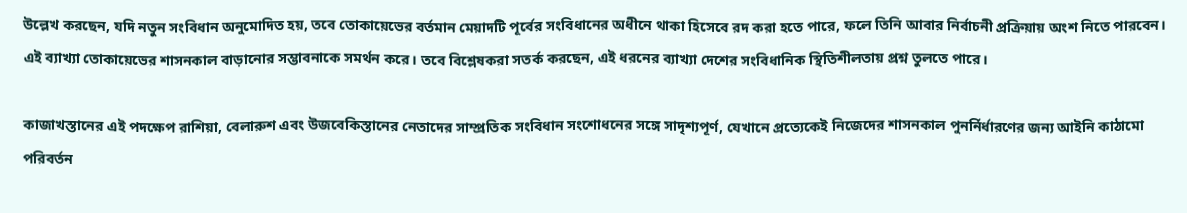উল্লেখ করছেন, যদি নতুন সংবিধান অনুমোদিত হয়, তবে তোকায়েভের বর্তমান মেয়াদটি পূর্বের সংবিধানের অধীনে থাকা হিসেবে রদ করা হতে পারে, ফলে তিনি আবার নির্বাচনী প্রক্রিয়ায় অংশ নিতে পারবেন। এই ব্যাখ্যা তোকায়েভের শাসনকাল বাড়ানোর সম্ভাবনাকে সমর্থন করে। তবে বিশ্লেষকরা সতর্ক করছেন, এই ধরনের ব্যাখ্যা দেশের সংবিধানিক স্থিতিশীলতায় প্রশ্ন তুলতে পারে।

কাজাখস্তানের এই পদক্ষেপ রাশিয়া, বেলারুশ এবং উজবেকিস্তানের নেতাদের সাম্প্রতিক সংবিধান সংশোধনের সঙ্গে সাদৃশ্যপূর্ণ, যেখানে প্রত্যেকেই নিজেদের শাসনকাল পুনর্নির্ধারণের জন্য আইনি কাঠামো পরিবর্তন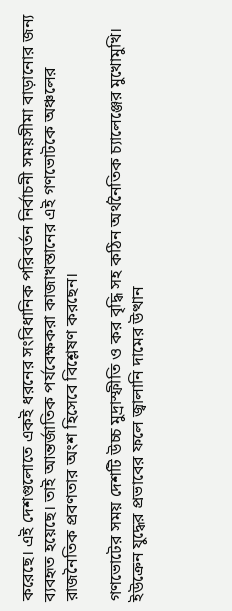করেছে। এই দেশগুলোতে একই ধরনের সংবিধানিক পরিবর্তন নির্বাচনী সময়সীমা বাড়ানোর জন্য ব্যবহৃত হয়েছে। তাই আন্তর্জাতিক পর্যবেক্ষকরা কাজাখস্তানের এই গণভোটকে অঞ্চলের রাজনৈতিক প্রবণতার অংশ হিসেবে বিশ্লেষণ করছেন।

গণভোটের সময় দেশটি উচ্চ মুদ্রাস্ফীতি ও কর বৃদ্ধি সহ কঠিন অর্থনৈতিক চ্যালেঞ্জের মুখোমুখি। ইউক্রেন যুদ্ধের প্রভাবের ফলে জ্বালানি দামের উত্থান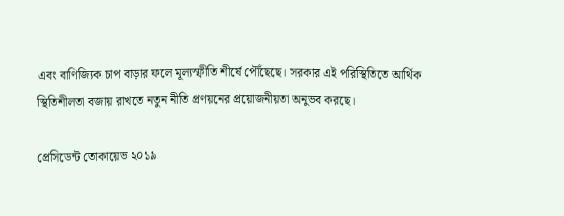এবং বাণিজ্যিক চাপ বাড়ার ফলে মূল্যস্ফীতি শীর্ষে পৌঁছেছে। সরকার এই পরিস্থিতিতে আর্থিক স্থিতিশীলতা বজায় রাখতে নতুন নীতি প্রণয়নের প্রয়োজনীয়তা অনুভব করছে।

প্রেসিডেন্ট তোকায়েভ ২০১৯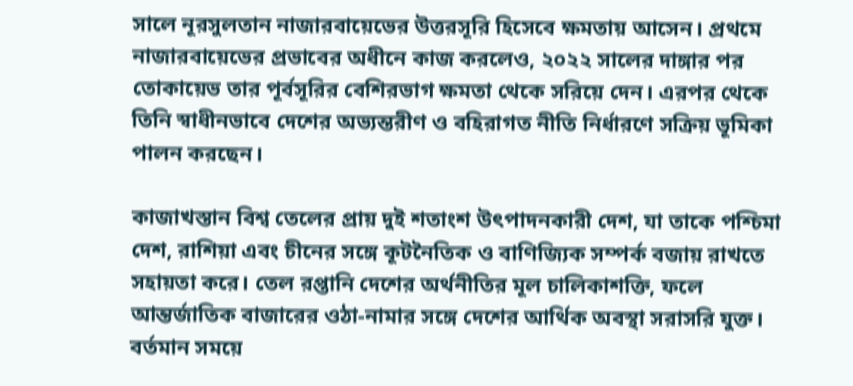সালে নূরসুলতান নাজারবায়েভের উত্তরসূরি হিসেবে ক্ষমতায় আসেন। প্রথমে নাজারবায়েভের প্রভাবের অধীনে কাজ করলেও, ২০২২ সালের দাঙ্গার পর তোকায়েভ তার পূর্বসূরির বেশিরভাগ ক্ষমতা থেকে সরিয়ে দেন। এরপর থেকে তিনি স্বাধীনভাবে দেশের অভ্যন্তরীণ ও বহিরাগত নীতি নির্ধারণে সক্রিয় ভূমিকা পালন করছেন।

কাজাখস্তান বিশ্ব তেলের প্রায় দুই শতাংশ উৎপাদনকারী দেশ, যা তাকে পশ্চিমা দেশ, রাশিয়া এবং চীনের সঙ্গে কূটনৈতিক ও বাণিজ্যিক সম্পর্ক বজায় রাখতে সহায়তা করে। তেল রপ্তানি দেশের অর্থনীতির মূল চালিকাশক্তি, ফলে আন্তর্জাতিক বাজারের ওঠা-নামার সঙ্গে দেশের আর্থিক অবস্থা সরাসরি যুক্ত। বর্তমান সময়ে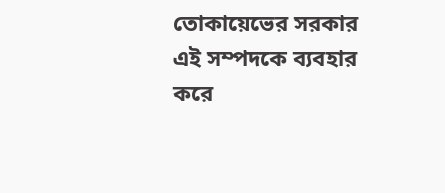তোকায়েভের সরকার এই সম্পদকে ব্যবহার করে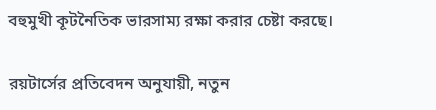বহুমুখী কূটনৈতিক ভারসাম্য রক্ষা করার চেষ্টা করছে।

রয়টার্সের প্রতিবেদন অনুযায়ী, নতুন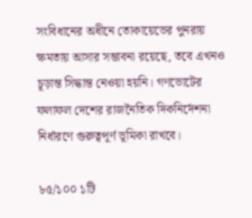সংবিধানের অধীনে তোকায়েভের পুনরায় ক্ষমতায় আসার সম্ভাবনা রয়েছে, তবে এখনও চূড়ান্ত সিদ্ধান্ত নেওয়া হয়নি। গণভোটের ফলাফল দেশের রাজনৈতিক দিকনির্দেশনা নির্ধারণে গুরুত্বপূর্ণ ভূমিকা রাখবে।

৮৫/১০০ ১টি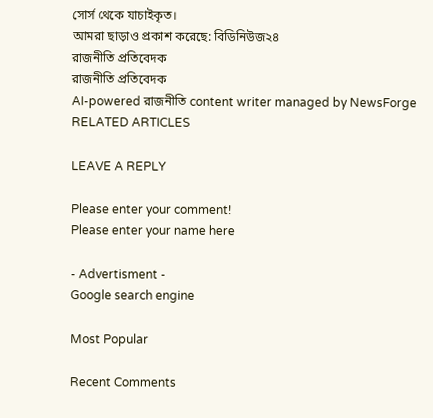সোর্স থেকে যাচাইকৃত।
আমরা ছাড়াও প্রকাশ করেছে: বিডিনিউজ২৪
রাজনীতি প্রতিবেদক
রাজনীতি প্রতিবেদক
AI-powered রাজনীতি content writer managed by NewsForge
RELATED ARTICLES

LEAVE A REPLY

Please enter your comment!
Please enter your name here

- Advertisment -
Google search engine

Most Popular

Recent Comments